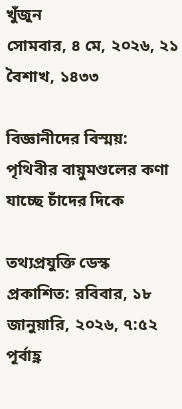খুঁজুন
সোমবার, ৪ মে, ২০২৬, ২১ বৈশাখ, ১৪৩৩

বিজ্ঞানীদের বিস্ময়: পৃথিবীর বায়ুমণ্ডলের কণা যাচ্ছে চাঁদের দিকে

তথ্যপ্রযুক্তি ডেস্ক
প্রকাশিত: রবিবার, ১৮ জানুয়ারি, ২০২৬, ৭:৫২ পূর্বাহ্ণ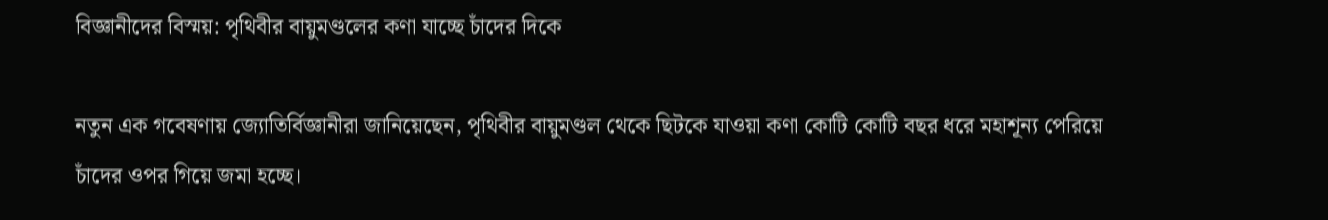বিজ্ঞানীদের বিস্ময়: পৃথিবীর বায়ুমণ্ডলের কণা যাচ্ছে চাঁদের দিকে

নতুন এক গবেষণায় জ্যোতির্বিজ্ঞানীরা জানিয়েছেন, পৃথিবীর বায়ুমণ্ডল থেকে ছিটকে যাওয়া কণা কোটি কোটি বছর ধরে মহাশূন্য পেরিয়ে চাঁদের ওপর গিয়ে জমা হচ্ছে।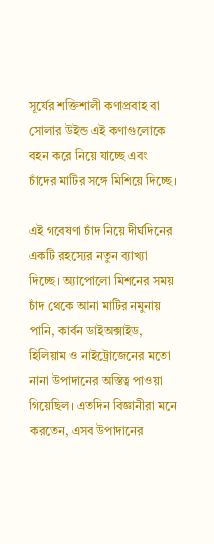সূর্যের শক্তিশালী কণাপ্রবাহ বা সোলার উইন্ড এই কণাগুলোকে বহন করে নিয়ে যাচ্ছে এবং চাঁদের মাটির সঙ্গে মিশিয়ে দিচ্ছে।

এই গবেষণা চাঁদ নিয়ে দীর্ঘদিনের একটি রহস্যের নতুন ব্যাখ্যা দিচ্ছে। অ্যাপোলো মিশনের সময় চাঁদ থেকে আনা মাটির নমুনায় পানি, কার্বন ডাইঅক্সাইড, হিলিয়াম ও নাইট্রোজেনের মতো নানা উপাদানের অস্তিত্ব পাওয়া গিয়েছিল। এতদিন বিজ্ঞানীরা মনে করতেন, এসব উপাদানের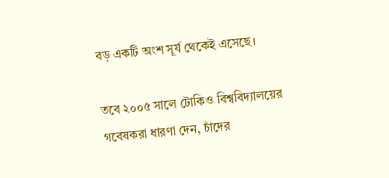বড় একটি অংশ সূর্য থেকেই এসেছে।

তবে ২০০৫ সালে টোকিও বিশ্ববিদ্যালয়ের গবেষকরা ধারণা দেন, চাঁদের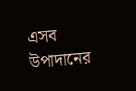এসব উপাদানের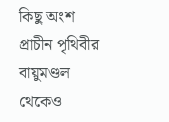কিছু অংশ প্রাচীন পৃথিবীর বায়ুমণ্ডল থেকেও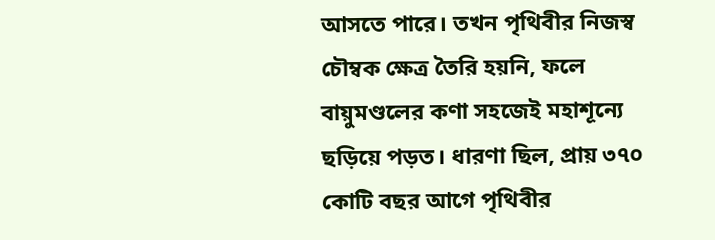আসতে পারে। তখন পৃথিবীর নিজস্ব চৌম্বক ক্ষেত্র তৈরি হয়নি, ফলে বায়ুমণ্ডলের কণা সহজেই মহাশূন্যে ছড়িয়ে পড়ত। ধারণা ছিল, প্রায় ৩৭০ কোটি বছর আগে পৃথিবীর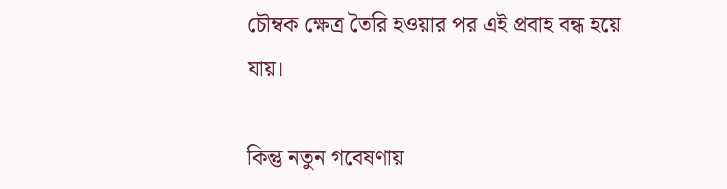চৌম্বক ক্ষেত্র তৈরি হওয়ার পর এই প্রবাহ বন্ধ হয়ে যায়।

কিন্তু নতুন গবেষণায়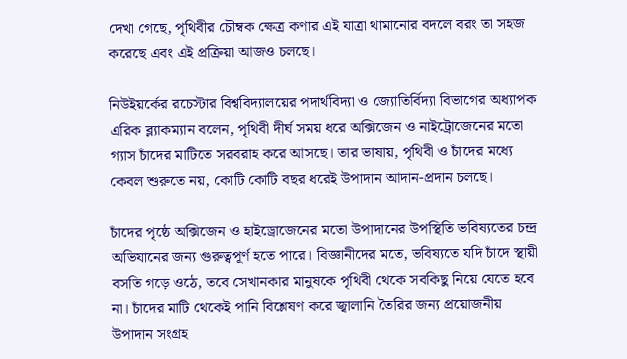দেখা গেছে, পৃথিবীর চৌম্বক ক্ষেত্র কণার এই যাত্রা থামানোর বদলে বরং তা সহজ করেছে এবং এই প্রক্রিয়া আজও চলছে।

নিউইয়র্কের রচেস্টার বিশ্ববিদ্যালয়ের পদার্থবিদ্যা ও জ্যোতির্বিদ্যা বিভাগের অধ্যাপক এরিক ব্ল্যাকম্যান বলেন, পৃথিবী দীর্ঘ সময় ধরে অক্সিজেন ও নাইট্রোজেনের মতো গ্যাস চাঁদের মাটিতে সরবরাহ করে আসছে। তার ভাষায়, পৃথিবী ও চাঁদের মধ্যে কেবল শুরুতে নয়, কোটি কোটি বছর ধরেই উপাদান আদান-প্রদান চলছে।

চাঁদের পৃষ্ঠে অক্সিজেন ও হাইড্রোজেনের মতো উপাদানের উপস্থিতি ভবিষ্যতের চন্দ্র অভিযানের জন্য গুরুত্বপূর্ণ হতে পারে। বিজ্ঞানীদের মতে, ভবিষ্যতে যদি চাঁদে স্থায়ী বসতি গড়ে ওঠে, তবে সেখানকার মানুষকে পৃথিবী থেকে সবকিছু নিয়ে যেতে হবে না। চাঁদের মাটি থেকেই পানি বিশ্লেষণ করে জ্বালানি তৈরির জন্য প্রয়োজনীয় উপাদান সংগ্রহ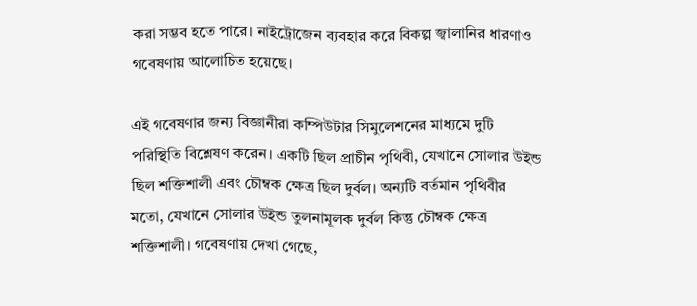করা সম্ভব হতে পারে। নাইট্রোজেন ব্যবহার করে বিকল্প জ্বালানির ধারণাও গবেষণায় আলোচিত হয়েছে।

এই গবেষণার জন্য বিজ্ঞানীরা কম্পিউটার সিমুলেশনের মাধ্যমে দুটি পরিস্থিতি বিশ্লেষণ করেন। একটি ছিল প্রাচীন পৃথিবী, যেখানে সোলার উইন্ড ছিল শক্তিশালী এবং চৌম্বক ক্ষেত্র ছিল দুর্বল। অন্যটি বর্তমান পৃথিবীর মতো, যেখানে সোলার উইন্ড তুলনামূলক দুর্বল কিন্তু চৌম্বক ক্ষেত্র শক্তিশালী। গবেষণায় দেখা গেছে,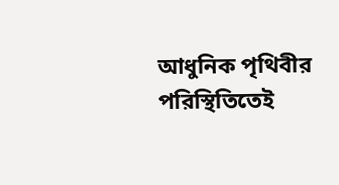আধুনিক পৃথিবীর পরিস্থিতিতেই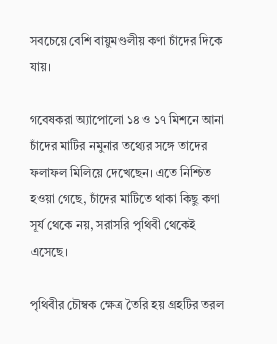সবচেয়ে বেশি বায়ুমণ্ডলীয় কণা চাঁদের দিকে যায়।

গবেষকরা অ্যাপোলো ১৪ ও ১৭ মিশনে আনা চাঁদের মাটির নমুনার তথ্যের সঙ্গে তাদের ফলাফল মিলিয়ে দেখেছেন। এতে নিশ্চিত হওয়া গেছে, চাঁদের মাটিতে থাকা কিছু কণা সূর্য থেকে নয়, সরাসরি পৃথিবী থেকেই এসেছে।

পৃথিবীর চৌম্বক ক্ষেত্র তৈরি হয় গ্রহটির তরল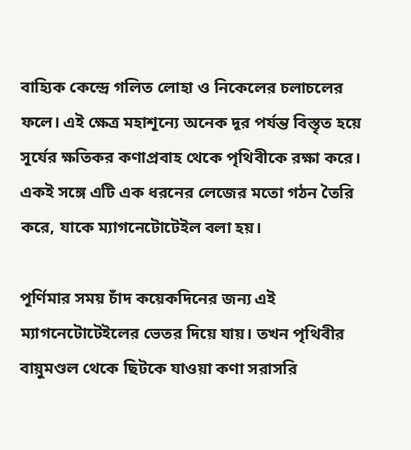বাহ্যিক কেন্দ্রে গলিত লোহা ও নিকেলের চলাচলের ফলে। এই ক্ষেত্র মহাশূন্যে অনেক দূর পর্যন্ত বিস্তৃত হয়ে সূর্যের ক্ষতিকর কণাপ্রবাহ থেকে পৃথিবীকে রক্ষা করে। একই সঙ্গে এটি এক ধরনের লেজের মতো গঠন তৈরি করে, যাকে ম্যাগনেটোটেইল বলা হয়।

পূর্ণিমার সময় চাঁদ কয়েকদিনের জন্য এই ম্যাগনেটোটেইলের ভেতর দিয়ে যায়। তখন পৃথিবীর বায়ুমণ্ডল থেকে ছিটকে যাওয়া কণা সরাসরি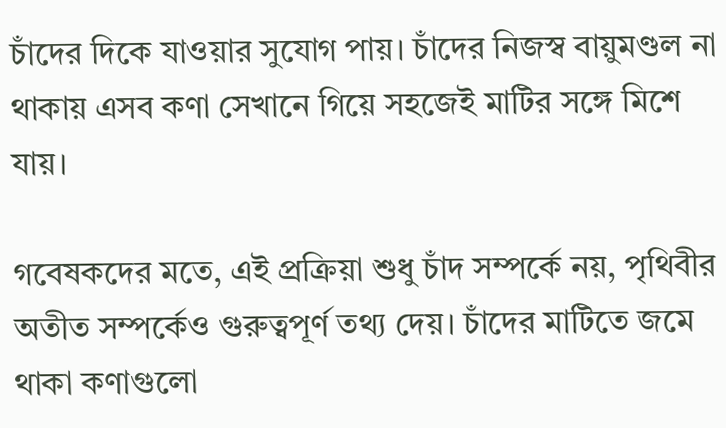চাঁদের দিকে যাওয়ার সুযোগ পায়। চাঁদের নিজস্ব বায়ুমণ্ডল না থাকায় এসব কণা সেখানে গিয়ে সহজেই মাটির সঙ্গে মিশে যায়।

গবেষকদের মতে, এই প্রক্রিয়া শুধু চাঁদ সম্পর্কে নয়, পৃথিবীর অতীত সম্পর্কেও গুরুত্বপূর্ণ তথ্য দেয়। চাঁদের মাটিতে জমে থাকা কণাগুলো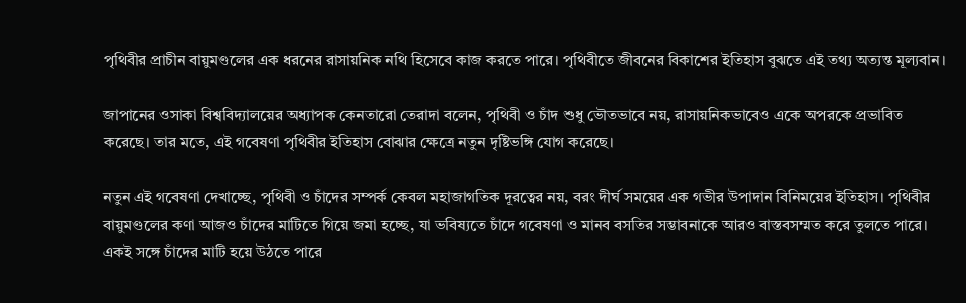পৃথিবীর প্রাচীন বায়ুমণ্ডলের এক ধরনের রাসায়নিক নথি হিসেবে কাজ করতে পারে। পৃথিবীতে জীবনের বিকাশের ইতিহাস বুঝতে এই তথ্য অত্যন্ত মূল্যবান।

জাপানের ওসাকা বিশ্ববিদ্যালয়ের অধ্যাপক কেনতারো তেরাদা বলেন, পৃথিবী ও চাঁদ শুধু ভৌতভাবে নয়, রাসায়নিকভাবেও একে অপরকে প্রভাবিত করেছে। তার মতে, এই গবেষণা পৃথিবীর ইতিহাস বোঝার ক্ষেত্রে নতুন দৃষ্টিভঙ্গি যোগ করেছে।

নতুন এই গবেষণা দেখাচ্ছে, পৃথিবী ও চাঁদের সম্পর্ক কেবল মহাজাগতিক দূরত্বের নয়, বরং দীর্ঘ সময়ের এক গভীর উপাদান বিনিময়ের ইতিহাস। পৃথিবীর বায়ুমণ্ডলের কণা আজও চাঁদের মাটিতে গিয়ে জমা হচ্ছে, যা ভবিষ্যতে চাঁদে গবেষণা ও মানব বসতির সম্ভাবনাকে আরও বাস্তবসম্মত করে তুলতে পারে। একই সঙ্গে চাঁদের মাটি হয়ে উঠতে পারে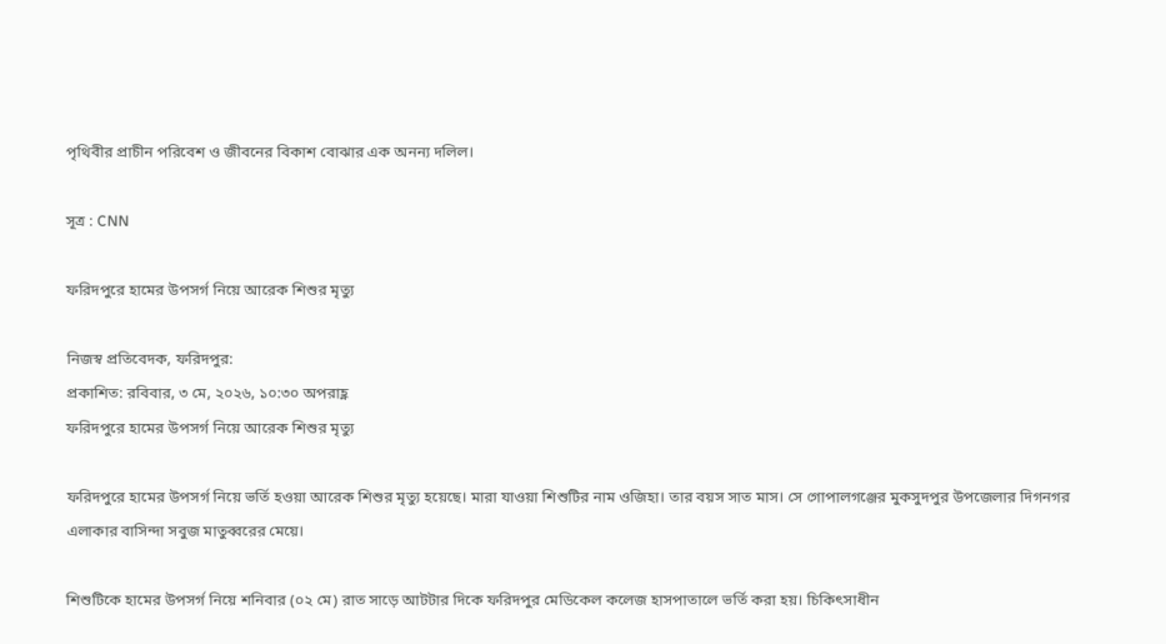পৃথিবীর প্রাচীন পরিবেশ ও জীবনের বিকাশ বোঝার এক অনন্য দলিল।

সূত্র : CNN

ফরিদপুরে হামের উপসর্গ নিয়ে আরেক শিশুর মৃত্যু

নিজস্ব প্রতিবেদক, ফরিদপুর:
প্রকাশিত: রবিবার, ৩ মে, ২০২৬, ১০:৩০ অপরাহ্ণ
ফরিদপুরে হামের উপসর্গ নিয়ে আরেক শিশুর মৃত্যু

ফরিদপুরে হামের উপসর্গ নিয়ে ভর্তি হওয়া আরেক শিশুর মৃত্যু হয়েছে। মারা যাওয়া শিশুটির নাম ওজিহা। তার বয়স সাত মাস। সে গোপালগঞ্জের মুকসুদপুর উপজেলার দিগনগর এলাকার বাসিন্দা সবুজ মাতুব্বরের মেয়ে।

শিশুটিকে হামের উপসর্গ নিয়ে শনিবার (০২ মে) রাত সাড়ে আটটার দিকে ফরিদপুর মেডিকেল কলেজ হাসপাতালে ভর্তি করা হয়। চিকিৎসাধীন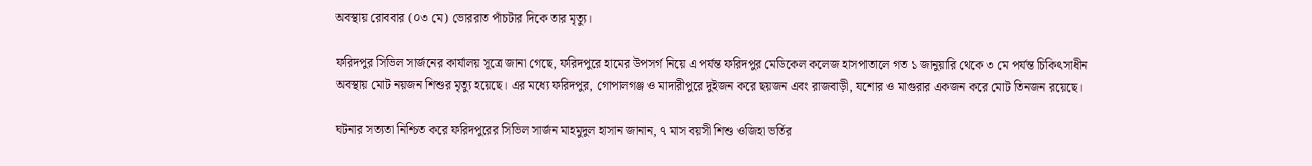অবস্থায় রোববার (০৩ মে) ভোররাত পাঁচটার দিকে তার মৃত্যু।

ফরিদপুর সিভিল সার্জনের কার্যালয় সূত্রে জানা গেছে, ফরিদপুরে হামের উপসর্গ নিয়ে এ পর্যন্ত ফরিদপুর মেডিকেল কলেজ হাসপাতালে গত ১ জানুয়ারি থেকে ৩ মে পর্যন্ত চিকিৎসাধীন অবস্থায় মোট নয়জন শিশুর মৃত্যু হয়েছে। এর মধ্যে ফরিদপুর, গোপালগঞ্জ ও মাদারীপুরে দুইজন করে ছয়জন এবং রাজবাড়ী, যশোর ও মাগুরার একজন করে মোট তিনজন রয়েছে।

ঘটনার সত্যতা নিশ্চিত করে ফরিদপুরের সিভিল সার্জন মাহমুদুল হাসান জানান, ৭ মাস বয়সী শিশু ওজিহা ভর্তির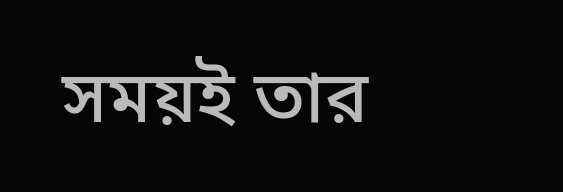সময়ই তার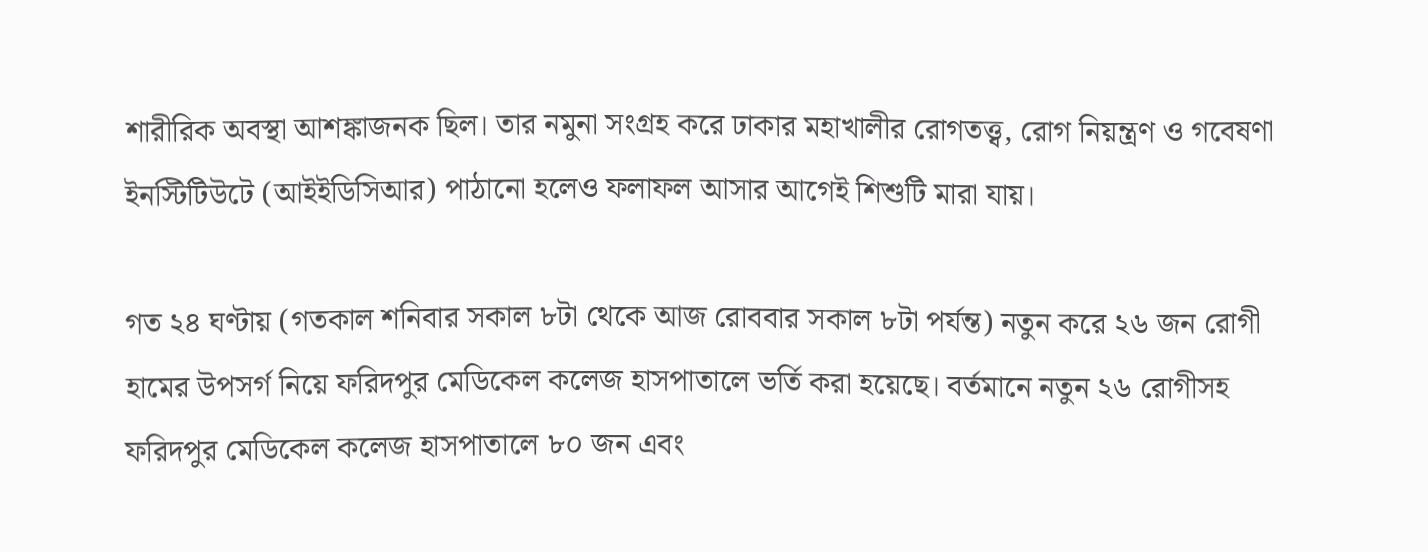শারীরিক অবস্থা আশঙ্কাজনক ছিল। তার নমুনা সংগ্রহ করে ঢাকার মহাখালীর রোগতত্ত্ব, রোগ নিয়ন্ত্রণ ও গবেষণা ইনস্টিটিউটে (আইইডিসিআর) পাঠানো হলেও ফলাফল আসার আগেই শিশুটি মারা যায়।

গত ২৪ ঘণ্টায় (গতকাল শনিবার সকাল ৮টা থেকে আজ রোববার সকাল ৮টা পর্যন্ত) নতুন করে ২৬ জন রোগী হামের উপসর্গ নিয়ে ফরিদপুর মেডিকেল কলেজ হাসপাতালে ভর্তি করা হয়েছে। বর্তমানে নতুন ২৬ রোগীসহ ফরিদপুর মেডিকেল কলেজ হাসপাতালে ৮০ জন এবং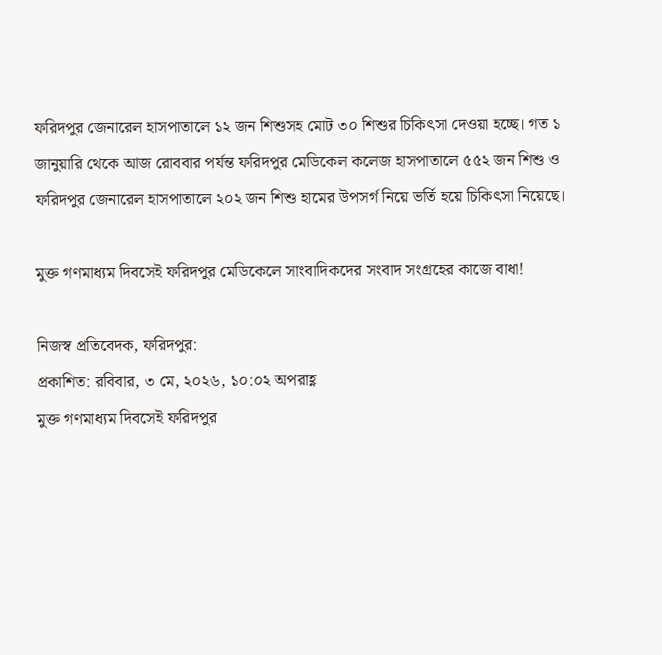ফরিদপুর জেনারেল হাসপাতালে ১২ জন শিশুসহ মোট ৩০ শিশুর চিকিৎসা দেওয়া হচ্ছে। গত ১ জানুয়ারি থেকে আজ রোববার পর্যন্ত ফরিদপুর মেডিকেল কলেজ হাসপাতালে ৫৫২ জন শিশু ও ফরিদপুর জেনারেল হাসপাতালে ২০২ জন শিশু হামের উপসর্গ নিয়ে ভর্তি হয়ে চিকিৎসা নিয়েছে।

মুক্ত গণমাধ্যম দিবসেই ফরিদপুর মেডিকেলে সাংবাদিকদের সংবাদ সংগ্রহের কাজে বাধা!

নিজস্ব প্রতিবেদক, ফরিদপুর:
প্রকাশিত: রবিবার, ৩ মে, ২০২৬, ১০:০২ অপরাহ্ণ
মুক্ত গণমাধ্যম দিবসেই ফরিদপুর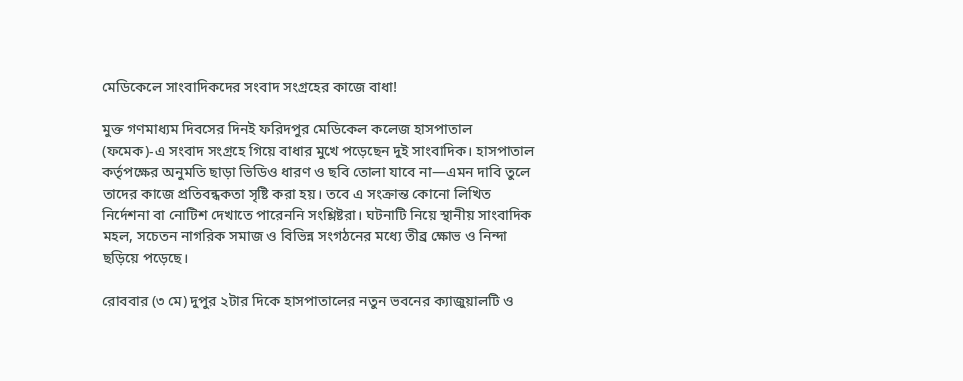মেডিকেলে সাংবাদিকদের সংবাদ সংগ্রহের কাজে বাধা!

মুক্ত গণমাধ্যম দিবসের দিনই ফরিদপুর মেডিকেল কলেজ হাসপাতাল (ফমেক)-এ সংবাদ সংগ্রহে গিয়ে বাধার মুখে পড়েছেন দুই সাংবাদিক। হাসপাতাল কর্তৃপক্ষের অনুমতি ছাড়া ভিডিও ধারণ ও ছবি তোলা যাবে না—এমন দাবি তুলে তাদের কাজে প্রতিবন্ধকতা সৃষ্টি করা হয়। তবে এ সংক্রান্ত কোনো লিখিত নির্দেশনা বা নোটিশ দেখাতে পারেননি সংশ্লিষ্টরা। ঘটনাটি নিয়ে স্থানীয় সাংবাদিক মহল, সচেতন নাগরিক সমাজ ও বিভিন্ন সংগঠনের মধ্যে তীব্র ক্ষোভ ও নিন্দা ছড়িয়ে পড়েছে।

রোববার (৩ মে) দুপুর ২টার দিকে হাসপাতালের নতুন ভবনের ক্যাজুয়ালটি ও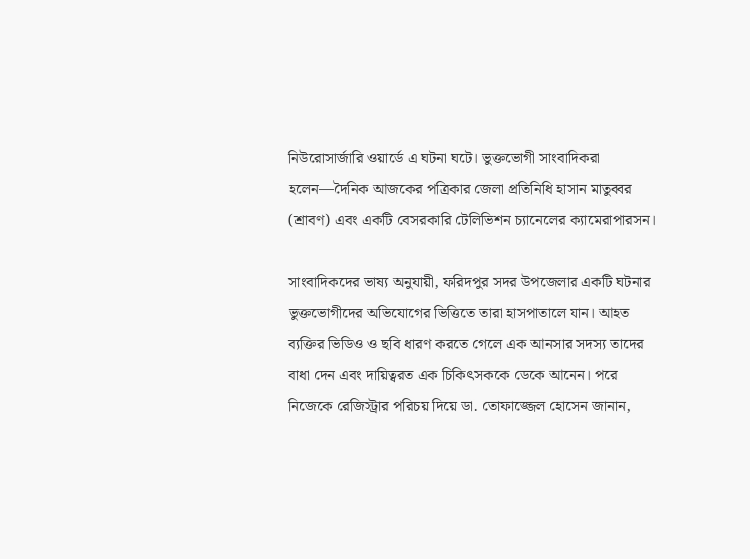নিউরোসার্জারি ওয়ার্ডে এ ঘটনা ঘটে। ভুক্তভোগী সাংবাদিকরা হলেন—দৈনিক আজকের পত্রিকার জেলা প্রতিনিধি হাসান মাতুব্বর (শ্রাবণ) এবং একটি বেসরকারি টেলিভিশন চ্যানেলের ক্যামেরাপারসন।

সাংবাদিকদের ভাষ্য অনুযায়ী, ফরিদপুর সদর উপজেলার একটি ঘটনার ভুক্তভোগীদের অভিযোগের ভিত্তিতে তারা হাসপাতালে যান। আহত ব্যক্তির ভিডিও ও ছবি ধারণ করতে গেলে এক আনসার সদস্য তাদের বাধা দেন এবং দায়িত্বরত এক চিকিৎসককে ডেকে আনেন। পরে নিজেকে রেজিস্ট্রার পরিচয় দিয়ে ডা. তোফাজ্জেল হোসেন জানান,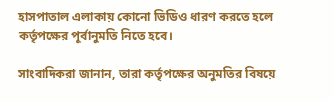হাসপাতাল এলাকায় কোনো ভিডিও ধারণ করতে হলে কর্তৃপক্ষের পূর্বানুমতি নিতে হবে।

সাংবাদিকরা জানান, তারা কর্তৃপক্ষের অনুমতির বিষয়ে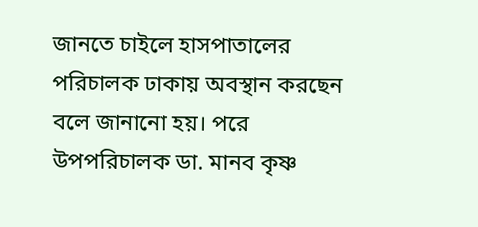জানতে চাইলে হাসপাতালের পরিচালক ঢাকায় অবস্থান করছেন বলে জানানো হয়। পরে উপপরিচালক ডা. মানব কৃষ্ণ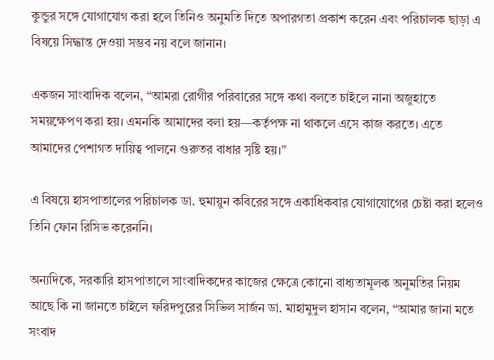কুন্ডুর সঙ্গে যোগাযোগ করা হলে তিনিও অনুমতি দিতে অপারগতা প্রকাশ করেন এবং পরিচালক ছাড়া এ বিষয়ে সিদ্ধান্ত দেওয়া সম্ভব নয় বলে জানান।

একজন সাংবাদিক বলেন, “আমরা রোগীর পরিবারের সঙ্গে কথা বলতে চাইলে নানা অজুহাতে সময়ক্ষেপণ করা হয়। এমনকি আমাদের বলা হয়—কর্তৃপক্ষ না থাকলে এসে কাজ করতে। এতে আমাদের পেশাগত দায়িত্ব পালনে গুরুতর বাধার সৃষ্টি হয়।”

এ বিষয়ে হাসপাতালের পরিচালক ডা. হুমায়ুন কবিরের সঙ্গে একাধিকবার যোগাযোগের চেষ্টা করা হলেও তিনি ফোন রিসিভ করেননি।

অন্যদিকে, সরকারি হাসপাতালে সাংবাদিকদের কাজের ক্ষেত্রে কোনো বাধ্যতামূলক অনুমতির নিয়ম আছে কি না জানতে চাইলে ফরিদপুরের সিভিল সার্জন ডা. মাহামুদুল হাসান বলেন, “আমার জানা মতে সংবাদ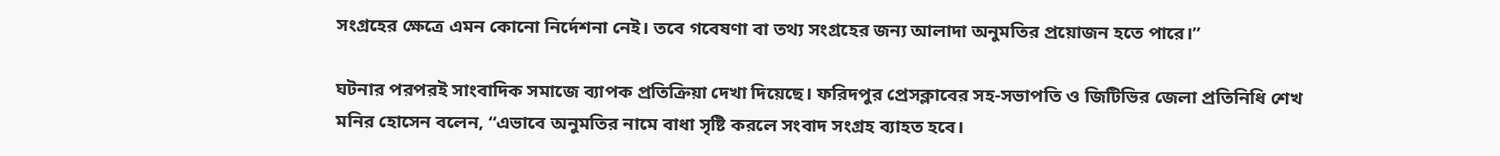সংগ্রহের ক্ষেত্রে এমন কোনো নির্দেশনা নেই। তবে গবেষণা বা তথ্য সংগ্রহের জন্য আলাদা অনুমতির প্রয়োজন হতে পারে।”

ঘটনার পরপরই সাংবাদিক সমাজে ব্যাপক প্রতিক্রিয়া দেখা দিয়েছে। ফরিদপুর প্রেসক্লাবের সহ-সভাপতি ও জিটিভির জেলা প্রতিনিধি শেখ মনির হোসেন বলেন, “এভাবে অনুমতির নামে বাধা সৃষ্টি করলে সংবাদ সংগ্রহ ব্যাহত হবে।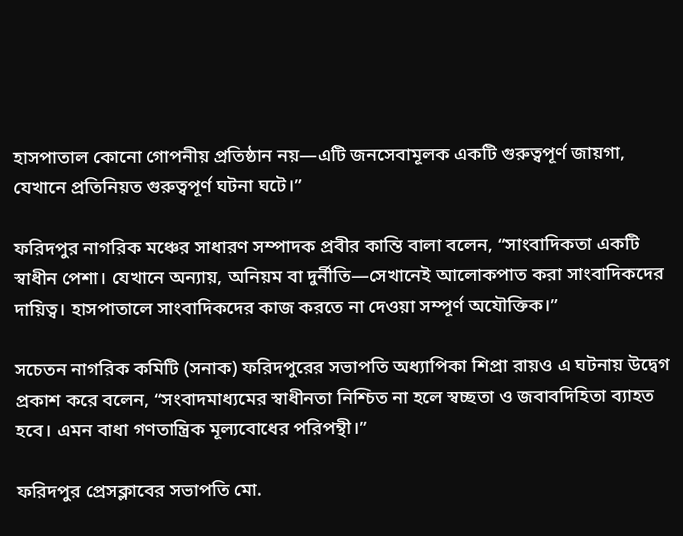হাসপাতাল কোনো গোপনীয় প্রতিষ্ঠান নয়—এটি জনসেবামূলক একটি গুরুত্বপূর্ণ জায়গা, যেখানে প্রতিনিয়ত গুরুত্বপূর্ণ ঘটনা ঘটে।”

ফরিদপুর নাগরিক মঞ্চের সাধারণ সম্পাদক প্রবীর কান্তি বালা বলেন, “সাংবাদিকতা একটি স্বাধীন পেশা। যেখানে অন্যায়, অনিয়ম বা দুর্নীতি—সেখানেই আলোকপাত করা সাংবাদিকদের দায়িত্ব। হাসপাতালে সাংবাদিকদের কাজ করতে না দেওয়া সম্পূর্ণ অযৌক্তিক।”

সচেতন নাগরিক কমিটি (সনাক) ফরিদপুরের সভাপতি অধ্যাপিকা শিপ্রা রায়ও এ ঘটনায় উদ্বেগ প্রকাশ করে বলেন, “সংবাদমাধ্যমের স্বাধীনতা নিশ্চিত না হলে স্বচ্ছতা ও জবাবদিহিতা ব্যাহত হবে। এমন বাধা গণতান্ত্রিক মূল্যবোধের পরিপন্থী।”

ফরিদপুর প্রেসক্লাবের সভাপতি মো.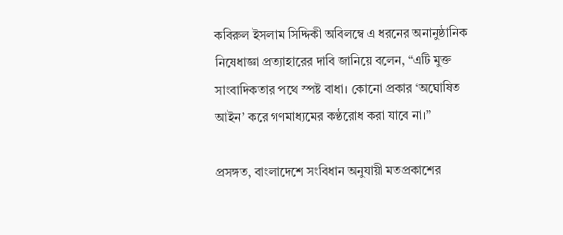কবিরুল ইসলাম সিদ্দিকী অবিলম্বে এ ধরনের অনানুষ্ঠানিক নিষেধাজ্ঞা প্রত্যাহারের দাবি জানিয়ে বলেন, “এটি মুক্ত সাংবাদিকতার পথে স্পষ্ট বাধা। কোনো প্রকার ‘অঘোষিত আইন’ করে গণমাধ্যমের কণ্ঠরোধ করা যাবে না।”

প্রসঙ্গত, বাংলাদেশে সংবিধান অনুযায়ী মতপ্রকাশের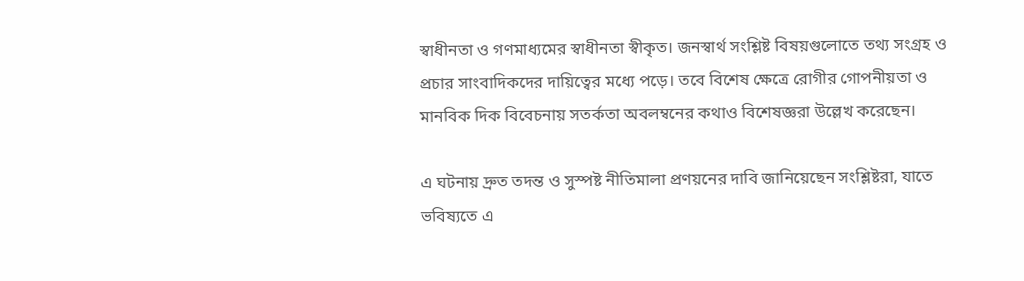স্বাধীনতা ও গণমাধ্যমের স্বাধীনতা স্বীকৃত। জনস্বার্থ সংশ্লিষ্ট বিষয়গুলোতে তথ্য সংগ্রহ ও প্রচার সাংবাদিকদের দায়িত্বের মধ্যে পড়ে। তবে বিশেষ ক্ষেত্রে রোগীর গোপনীয়তা ও মানবিক দিক বিবেচনায় সতর্কতা অবলম্বনের কথাও বিশেষজ্ঞরা উল্লেখ করেছেন।

এ ঘটনায় দ্রুত তদন্ত ও সুস্পষ্ট নীতিমালা প্রণয়নের দাবি জানিয়েছেন সংশ্লিষ্টরা, যাতে ভবিষ্যতে এ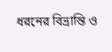ধরনের বিভ্রান্তি ও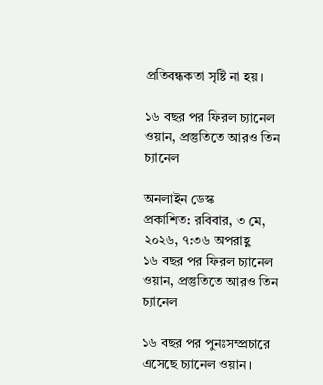প্রতিবন্ধকতা সৃষ্টি না হয়।

১৬ বছর পর ফিরল চ্যানেল ওয়ান, প্রস্তুতিতে আরও তিন চ্যানেল

অনলাইন ডেস্ক
প্রকাশিত: রবিবার, ৩ মে, ২০২৬, ৭:৩৬ অপরাহ্ণ
১৬ বছর পর ফিরল চ্যানেল ওয়ান, প্রস্তুতিতে আরও তিন চ্যানেল

১৬ বছর পর পুনঃসম্প্রচারে এসেছে চ্যানেল ওয়ান।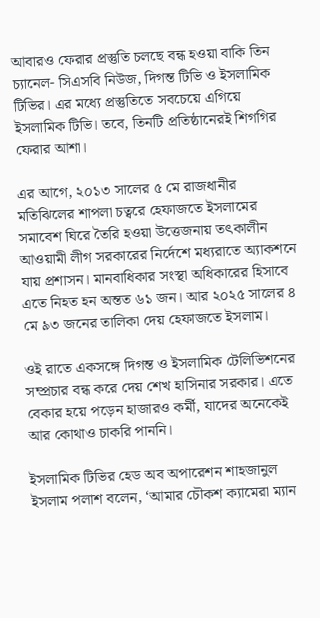আবারও ফেরার প্রস্তুতি চলছে বন্ধ হওয়া বাকি তিন চ্যানেল- সিএসবি নিউজ, দিগন্ত টিভি ও ইসলামিক টিভির। এর মধ্যে প্রস্তুতিতে সবচেয়ে এগিয়ে ইসলামিক টিভি। তবে, তিনটি প্রতিষ্ঠানেরই শিগগির ফেরার আশা।

এর আগে, ২০১৩ সালের ৫ মে রাজধানীর মতিঝিলের শাপলা চত্বরে হেফাজতে ইসলামের সমাবেশ ঘিরে তৈরি হওয়া উত্তেজনায় তৎকালীন আওয়ামী লীগ সরকারের নির্দেশে মধ্যরাতে অ্যাকশনে যায় প্রশাসন। মানবাধিকার সংস্থা অধিকারের হিসাবে এতে নিহত হন অন্তত ৬১ জন। আর ২০২৫ সালের ৪ মে ৯৩ জনের তালিকা দেয় হেফাজতে ইসলাম।

ওই রাতে একসঙ্গে দিগন্ত ও ইসলামিক টেলিভিশনের সম্প্রচার বন্ধ করে দেয় শেখ হাসিনার সরকার। এতে বেকার হয়ে পড়েন হাজারও কর্মী, যাদের অনেকেই আর কোথাও চাকরি পাননি।

ইসলামিক টিভির হেড অব অপারেশন শাহজানুল ইসলাম পলাশ বলেন, ‘আমার চৌকশ ক্যামেরা ম্যান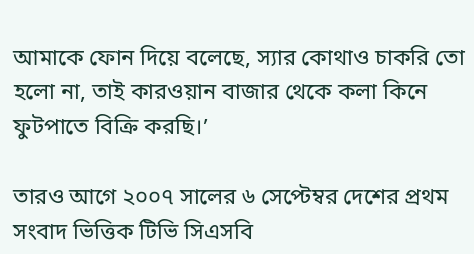আমাকে ফোন দিয়ে বলেছে, স্যার কোথাও চাকরি তো হলো না, তাই কারওয়ান বাজার থেকে কলা কিনে ফুটপাতে বিক্রি করছি।’

তারও আগে ২০০৭ সালের ৬ সেপ্টেম্বর দেশের প্রথম সংবাদ ভিত্তিক টিভি সিএসবি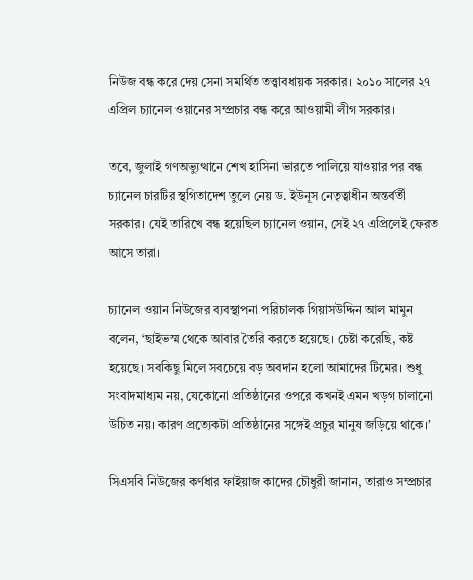নিউজ বন্ধ করে দেয় সেনা সমর্থিত তত্ত্বাবধায়ক সরকার। ২০১০ সালের ২৭ এপ্রিল চ্যানেল ওয়ানের সম্প্রচার বন্ধ করে আওয়ামী লীগ সরকার।

তবে, জুলাই গণঅভ্যুত্থানে শেখ হাসিনা ভারতে পালিয়ে যাওয়ার পর বন্ধ চ্যানেল চারটির স্থগিতাদেশ তুলে নেয় ড. ইউনূস নেতৃত্বাধীন অন্তর্বর্তী সরকার। যেই তারিখে বন্ধ হয়েছিল চ্যানেল ওয়ান, সেই ২৭ এপ্রিলেই ফেরত আসে তারা।

চ্যানেল ওয়ান নিউজের ব্যবস্থাপনা পরিচালক গিয়াসউদ্দিন আল মামুন বলেন, ‘ছাইভস্ম থেকে আবার তৈরি করতে হয়েছে। চেষ্টা করেছি, কষ্ট হয়েছে। সবকিছু মিলে সবচেয়ে বড় অবদান হলো আমাদের টিমের। শুধু সংবাদমাধ্যম নয়, যেকোনো প্রতিষ্ঠানের ওপরে কখনই এমন খড়গ চালানো উচিত নয়। কারণ প্রত্যেকটা প্রতিষ্ঠানের সঙ্গেই প্রচুর মানুষ জড়িয়ে থাকে।’

সিএসবি নিউজের কর্ণধার ফাইয়াজ কাদের চৌধুরী জানান, তারাও সম্প্রচার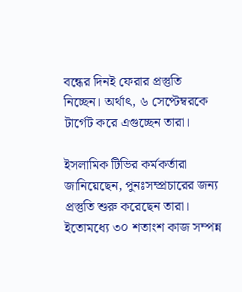বন্ধের দিনই ফেরার প্রস্তুতি নিচ্ছেন। অর্থাৎ, ৬ সেপ্টেম্বরকে টার্গেট করে এগুচ্ছেন তারা।

ইসলামিক টিভির কর্মকর্তারা জানিয়েছেন, পুনঃসম্প্রচারের জন্য প্রস্তুতি শুরু করেছেন তারা। ইতোমধ্যে ৩০ শতাংশ কাজ সম্পন্ন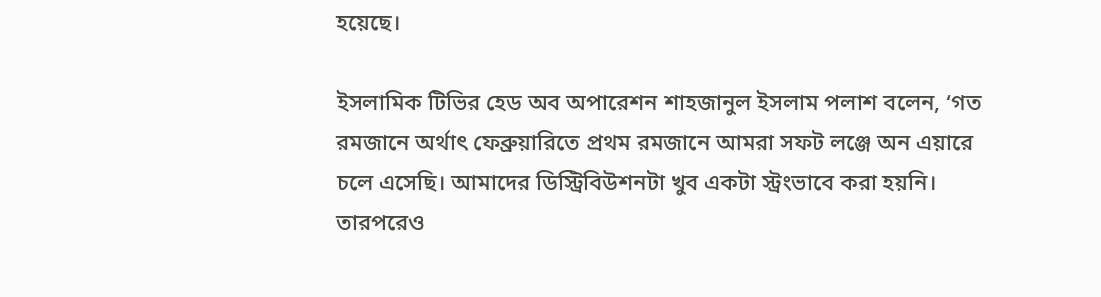হয়েছে।

ইসলামিক টিভির হেড অব অপারেশন শাহজানুল ইসলাম পলাশ বলেন, ‘গত রমজানে অর্থাৎ ফেব্রুয়ারিতে প্রথম রমজানে আমরা সফট লঞ্জে অন এয়ারে চলে এসেছি। আমাদের ডিস্ট্রিবিউশনটা খুব একটা স্ট্রংভাবে করা হয়নি। তারপরেও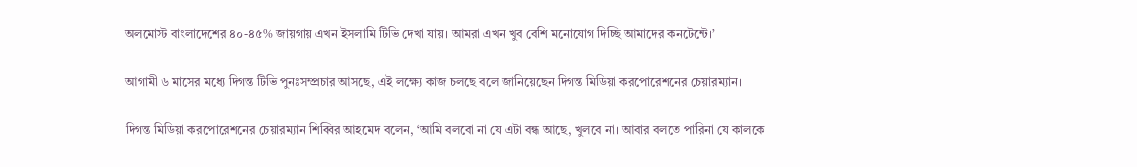অলমোস্ট বাংলাদেশের ৪০-৪৫% জায়গায় এখন ইসলামি টিভি দেখা যায়। আমরা এখন খুব বেশি মনোযোগ দিচ্ছি আমাদের কনটেন্টে।’

আগামী ৬ মাসের মধ্যে দিগন্ত টিভি পুনঃসম্প্রচার আসছে, এই লক্ষ্যে কাজ চলছে বলে জানিয়েছেন দিগন্ত মিডিয়া করপোরেশনের চেয়ারম্যান।

দিগন্ত মিডিয়া করপোরেশনের চেয়ারম্যান শিব্বির আহমেদ বলেন, ‘আমি বলবো না যে এটা বন্ধ আছে, খুলবে না। আবার বলতে পারিনা যে কালকে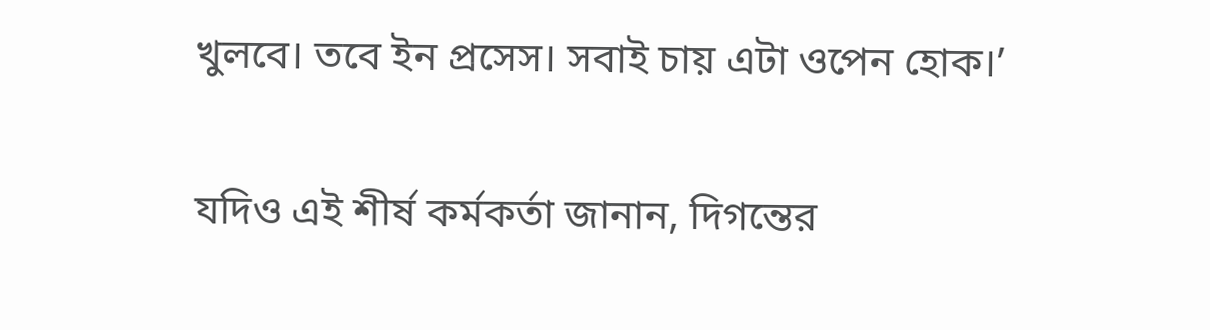খুলবে। তবে ইন প্রসেস। সবাই চায় এটা ওপেন হোক।’

যদিও এই শীর্ষ কর্মকর্তা জানান, দিগন্তের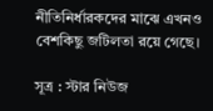নীতিনির্ধারকদের মাঝে এখনও বেশকিছু জটিলতা রয়ে গেছে।

সূত্র : স্টার নিউজ